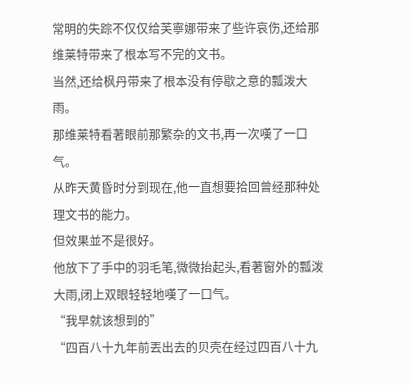常明的失踪不仅仅给芙寧娜带来了些许哀伤,还给那维莱特带来了根本写不完的文书。
当然,还给枫丹带来了根本没有停歇之意的瓢泼大雨。
那维莱特看著眼前那繁杂的文书,再一次嘆了一口气。
从昨天黄昏时分到现在,他一直想要拾回曾经那种处理文书的能力。
但效果並不是很好。
他放下了手中的羽毛笔,微微抬起头,看著窗外的瓢泼大雨,闭上双眼轻轻地嘆了一口气。
“我早就该想到的”
“四百八十九年前丟出去的贝壳在经过四百八十九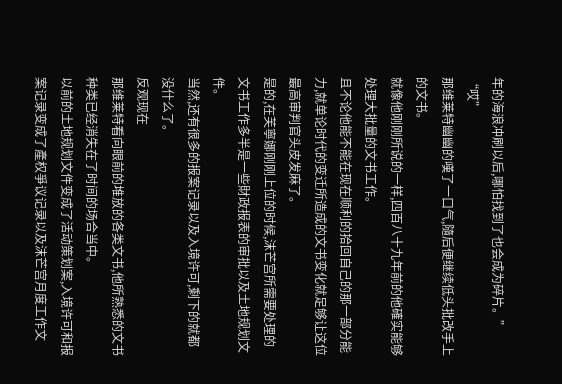年的海浪冲刷以后,哪怕找到了也会成为碎片。”
“哎”
那维莱特幽幽的嘆了一口气,隨后便继续低头批改手上的文书。
就像他刚刚所说的一样,四百八十九年前的他確实能够处理大批量的文书工作。
且不论他能不能在现在顺利的拾回自己的那一部分能力,就单论时代的变迁所造成的文书变化就足够让这位最高审判官头皮发麻了。
是的,在芙寧娜刚刚上位的时候,沫芒宫所需要处理的文书工作多半是一些財政报表的审批以及土地规划文件。
当然,还有很多的报案记录以及入境许可,剩下的就都没什么了。
反观现在
那维莱特看向眼前的堆放的各类文书,他所熟悉的文书种类已经消失在了时间的场合当中。
以前的土地规划文件变成了活动策划案,入境许可和报案记录变成了產权爭议记录以及沫芒宫月度工作文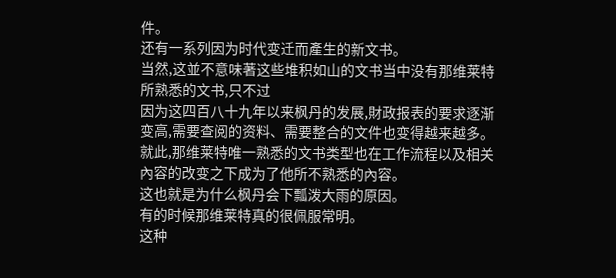件。
还有一系列因为时代变迁而產生的新文书。
当然,这並不意味著这些堆积如山的文书当中没有那维莱特所熟悉的文书,只不过
因为这四百八十九年以来枫丹的发展,財政报表的要求逐渐变高,需要查阅的资料、需要整合的文件也变得越来越多。
就此,那维莱特唯一熟悉的文书类型也在工作流程以及相关內容的改变之下成为了他所不熟悉的內容。
这也就是为什么枫丹会下瓢泼大雨的原因。
有的时候那维莱特真的很佩服常明。
这种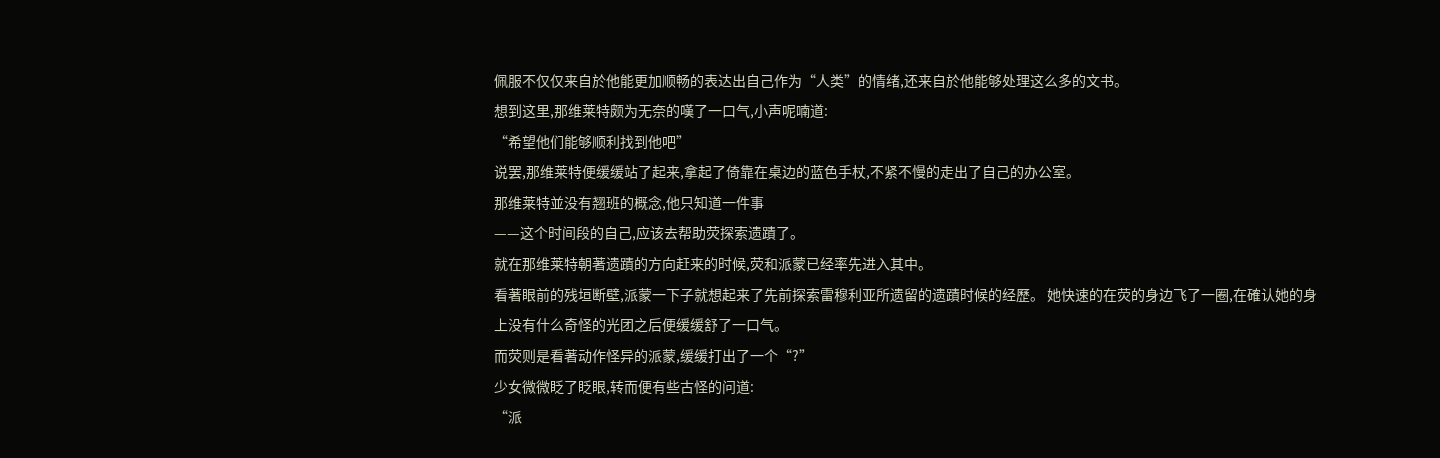佩服不仅仅来自於他能更加顺畅的表达出自己作为“人类”的情绪,还来自於他能够处理这么多的文书。
想到这里,那维莱特颇为无奈的嘆了一口气,小声呢喃道:
“希望他们能够顺利找到他吧”
说罢,那维莱特便缓缓站了起来,拿起了倚靠在桌边的蓝色手杖,不紧不慢的走出了自己的办公室。
那维莱特並没有翘班的概念,他只知道一件事
——这个时间段的自己,应该去帮助荧探索遗蹟了。
就在那维莱特朝著遗蹟的方向赶来的时候,荧和派蒙已经率先进入其中。
看著眼前的残垣断壁,派蒙一下子就想起来了先前探索雷穆利亚所遗留的遗蹟时候的经歷。 她快速的在荧的身边飞了一圈,在確认她的身上没有什么奇怪的光团之后便缓缓舒了一口气。
而荧则是看著动作怪异的派蒙,缓缓打出了一个“?”
少女微微眨了眨眼,转而便有些古怪的问道:
“派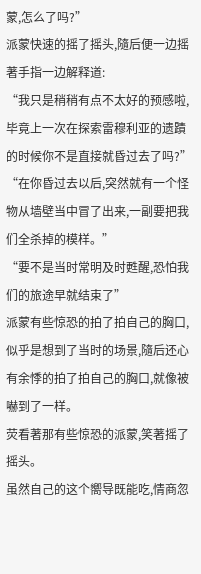蒙,怎么了吗?”
派蒙快速的摇了摇头,隨后便一边摇著手指一边解释道:
“我只是稍稍有点不太好的预感啦,毕竟上一次在探索雷穆利亚的遗蹟的时候你不是直接就昏过去了吗?”
“在你昏过去以后,突然就有一个怪物从墙壁当中冒了出来,一副要把我们全杀掉的模样。”
“要不是当时常明及时甦醒,恐怕我们的旅途早就结束了”
派蒙有些惊恐的拍了拍自己的胸口,似乎是想到了当时的场景,隨后还心有余悸的拍了拍自己的胸口,就像被嚇到了一样。
荧看著那有些惊恐的派蒙,笑著摇了摇头。
虽然自己的这个嚮导既能吃,情商忽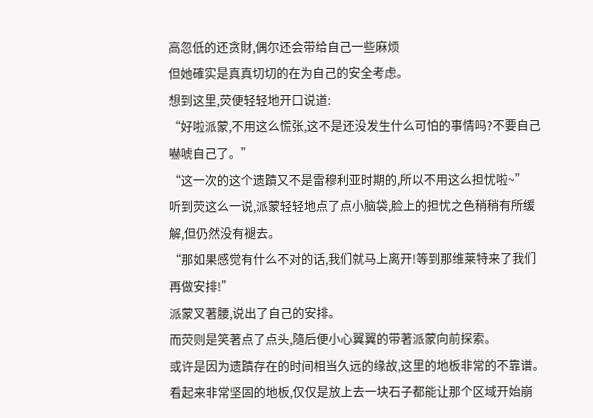高忽低的还贪財,偶尔还会带给自己一些麻烦
但她確实是真真切切的在为自己的安全考虑。
想到这里,荧便轻轻地开口说道:
“好啦派蒙,不用这么慌张,这不是还没发生什么可怕的事情吗?不要自己嚇唬自己了。”
“这一次的这个遗蹟又不是雷穆利亚时期的,所以不用这么担忧啦~”
听到荧这么一说,派蒙轻轻地点了点小脑袋,脸上的担忧之色稍稍有所缓解,但仍然没有褪去。
“那如果感觉有什么不对的话,我们就马上离开!等到那维莱特来了我们再做安排!”
派蒙叉著腰,说出了自己的安排。
而荧则是笑著点了点头,隨后便小心翼翼的带著派蒙向前探索。
或许是因为遗蹟存在的时间相当久远的缘故,这里的地板非常的不靠谱。
看起来非常坚固的地板,仅仅是放上去一块石子都能让那个区域开始崩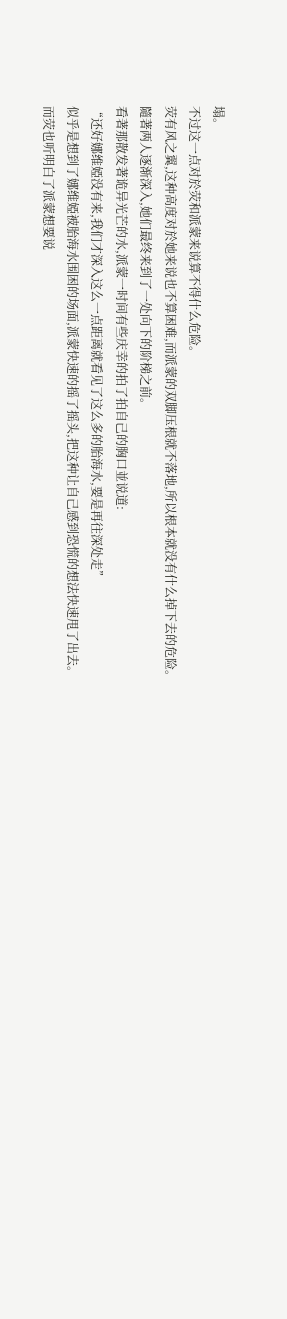塌。
不过这一点对於荧和派蒙来说算不得什么危险。
荧有风之翼,这种高度对於她来说也不算困难,而派蒙的双脚压根就不落地,所以根本就没有什么掉下去的危险。
隨著两人逐渐深入,她们最终来到了一处向下的阶梯之前。
看著那散发著诡异光芒的水,派蒙一时间有些庆幸的拍了拍自己的胸口並说道:
“还好娜维婭没有来,我们才深入这么一点距离就看见了这么多的胎海水,要是再往深处走”
似乎是想到了娜维婭被胎海水围困的场面,派蒙快速的摇了摇头,把这种让自己感到恐慌的想法快速甩了出去。
而荧也听明白了派蒙想要说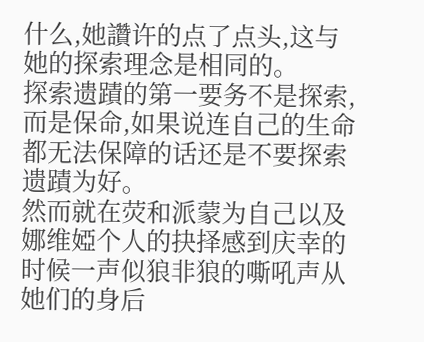什么,她讚许的点了点头,这与她的探索理念是相同的。
探索遗蹟的第一要务不是探索,而是保命,如果说连自己的生命都无法保障的话还是不要探索遗蹟为好。
然而就在荧和派蒙为自己以及娜维婭个人的抉择感到庆幸的时候一声似狼非狼的嘶吼声从她们的身后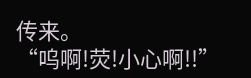传来。
“呜啊!荧!小心啊!!”